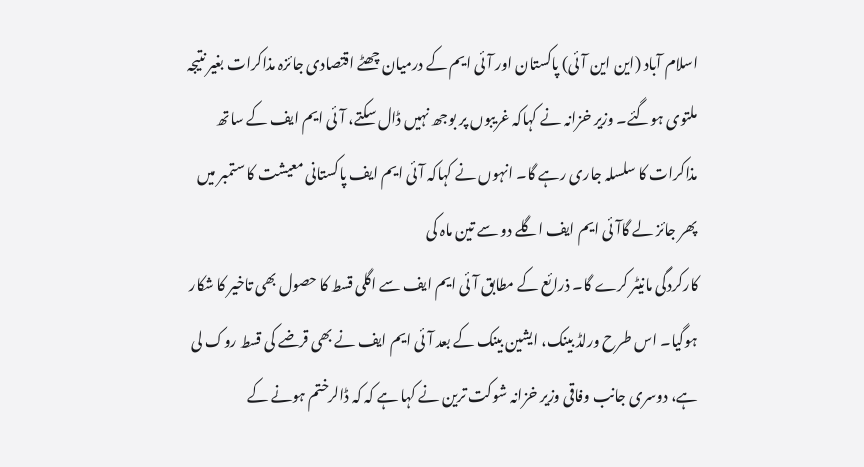اسلام آباد (این این آئی) پاکستان اور آئی ایم کے درمیان چھٹے اقتصادی جائزہ مذاکرات بغیر نتیجہ ملتوی ہوگئے۔ وزیر خزانہ نے کہاکہ غریبوں پر بوجھ نہیں ڈال سکتے، آئی ایم ایف کے ساتھ مذاکرات کا سلسلہ جاری رہے گا۔ انہوں نے کہاکہ آئی ایم ایف پاکستانی معیشت کا ستمبر میں پھر جائز لے گاآئی ایم ایف اگلے دو سے تین ماہ کی
کارکردگی مانیٹر کرے گا۔ ذرائع کے مطابق آئی ایم ایف سے اگلی قسط کا حصول بھی تاخیر کا شکار ہوگیا۔ اس طرح ورلڈ بینک، ایشین بینک کے بعد آئی ایم ایف نے بھی قرضے کی قسط روک لی ہے، دوسری جانب وفاقی وزیر خزانہ شوکت ترین نے کہا ہے کہ کہ ڈالرختم ہونے کے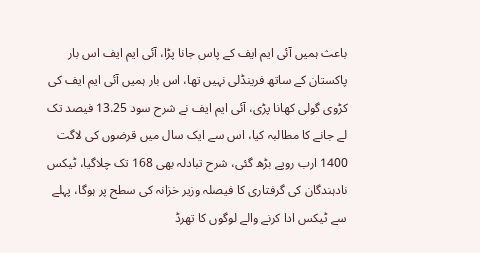باعث ہمیں آئی ایم ایف کے پاس جانا پڑا، آئی ایم ایف اس بار پاکستان کے ساتھ فرینڈلی نہیں تھا، اس بار ہمیں آئی ایم ایف کی کڑوی گولی کھانا پڑی، آئی ایم ایف نے شرح سود 13.25 فیصد تک لے جانے کا مطالبہ کیا، اس سے ایک سال میں قرضوں کی لاگت 1400 ارب روپے بڑھ گئی، شرح تبادلہ بھی 168 تک چلاگیا، ٹیکس نادہندگان کی گرفتاری کا فیصلہ وزیر خزانہ کی سطح پر ہوگا، پہلے سے ٹیکس ادا کرنے والے لوگوں کا تھرڈ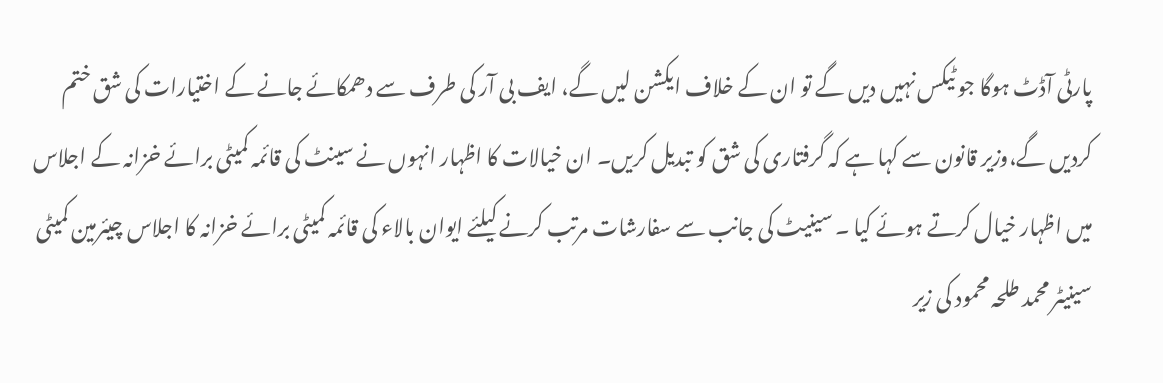پارٹی آڈٹ ہوگا جو ٹیکس نہیں دیں گے تو ان کے خلاف ایکشن لیں گے، ایف بی آر کی طرف سے دھمکائے جانے کے اختیارات کی شق ختم کردیں گے،وزیر قانون سے کہا ہے کہ گرفتاری کی شق کو تبدیل کریں۔ ان خیالات کا اظہار انہوں نے سینٹ کی قائمہ کمیٹی برائے خزانہ کے اجلاس میں اظہار خیال کرتے ہوئے کیا ۔ سینیٹ کی جانب سے سفارشات مرتب کرنے کیلئے ایوان بالاء کی قائمہ کمیٹی برائے خزانہ کا اجلاس چیئرمین کمیٹی سینیٹر محمد طلحہ محمود کی زیر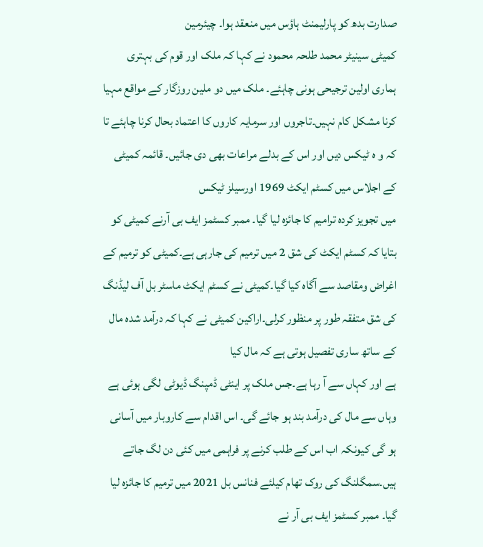صدارت بدھ کو پارلیمنٹ ہاؤس میں منعقد ہوا۔ چیئرمین
کمیٹی سینیٹر محمد طلحہ محمود نے کہا کہ ملک اور قوم کی بہتری ہماری اولین ترجیحی ہونی چاہئے۔ ملک میں دو ملین روزگار کے مواقع مہیا کرنا مشکل کام نہیں۔تاجروں اور سرمایہ کاروں کا اعتماد بحال کرنا چاہئے تا کہ و ہ ٹیکس دیں اور اس کے بدلے مراعات بھی دی جائیں۔ قائمہ کمیٹی کے اجلاس میں کسٹم ایکٹ 1969 اورسیلز ٹیکس
میں تجویز کردہ ترامیم کا جائزہ لیا گیا۔ ممبر کسٹمز ایف بی آرنے کمیٹی کو بتایا کہ کسٹم ایکٹ کی شق 2 میں ترمیم کی جارہی ہے۔کمیٹی کو ترمیم کے اغراض ومقاصد سے آگاہ کیا گیا۔کمیٹی نے کسٹم ایکٹ ماسٹر بل آف لیڈنگ کی شق متفقہ طور پر منظور کرلی۔اراکین کمیٹی نے کہا کہ درآمد شدہ مال کے ساتھ ساری تفصیل ہوتی ہے کہ مال کیا
ہے اور کہاں سے آ رہا ہے۔جس ملک پر اینٹی ڈمپنگ ڈیوٹی لگی ہوئی ہے وہاں سے مال کی درآمد بند ہو جائے گی۔ اس اقدام سے کاروبار میں آسانی ہو گی کیونکہ اب اس کے طلب کرنے پر فراہمی میں کئی دن لگ جاتے ہیں۔سمگلنگ کی روک تھام کیلئے فنانس بل 2021 میں ترمیم کا جائزہ لیا گیا۔ ممبر کسٹمز ایف بی آر نے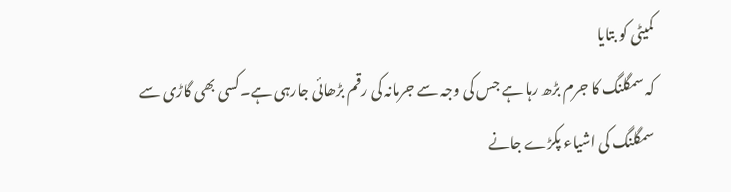کمیٹی کو بتایا
کہ سمگلنگ کا جرم بڑھ رہا ہے جس کی وجہ سے جرمانہ کی رقم بڑھائی جارہی ہے۔کسی بھی گاڑی سے سمگلنگ کی اشیاء پکڑے جانے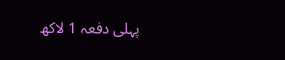پہلی دفعہ 1 لاکھ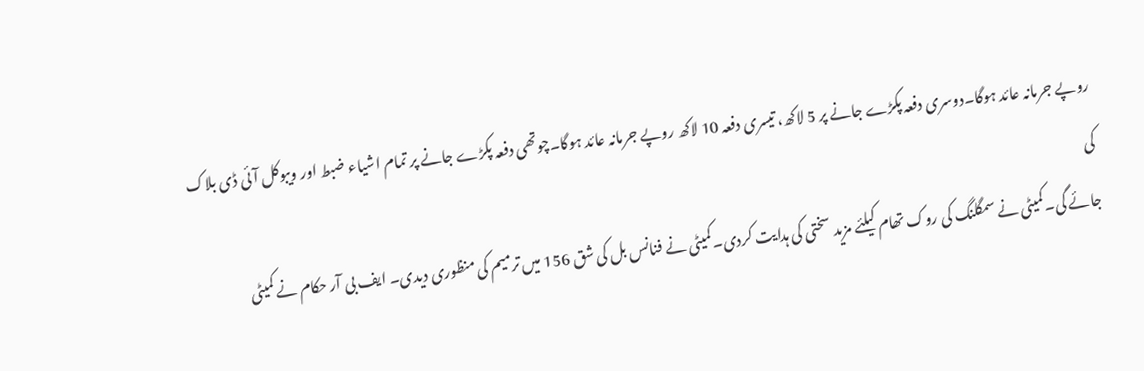روپے جرمانہ عائد ہوگا۔دوسری دفعہ پکڑے جانے پر 5 لاکھ، تیسری دفعہ 10 لاکھ روپے جرمانہ عائد ہوگا۔چوتھی دفعہ پکڑے جانے پر تمام اشیاء ضبط اور ویبوکل آئی ڈی بلاک کی
جائے گی۔کمیٹی نے سمگلنگ کی روک تھام کیلئے مزید سختی کی ہدایت کردی۔کمیٹی نے فنانس بل کی شق 156 میں ترمیم کی منظوری دیدی۔ ایف بی آر حکام نے کمیٹی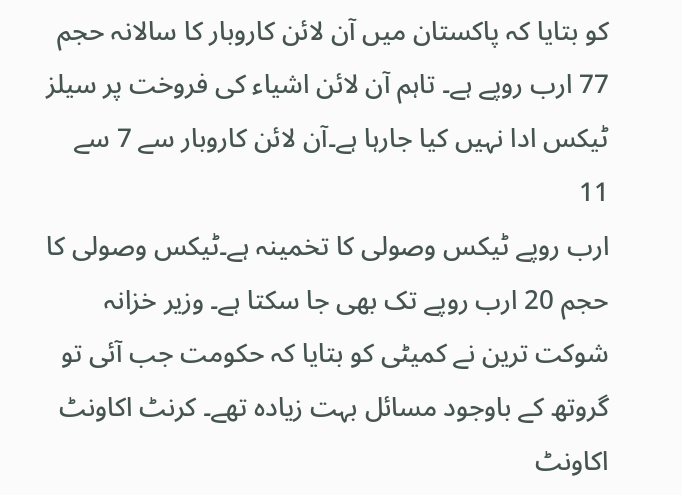کو بتایا کہ پاکستان میں آن لائن کاروبار کا سالانہ حجم 77 ارب روپے ہے۔ تاہم آن لائن اشیاء کی فروخت پر سیلز ٹیکس ادا نہیں کیا جارہا ہے۔آن لائن کاروبار سے 7 سے 11
ارب روپے ٹیکس وصولی کا تخمینہ ہے۔ٹیکس وصولی کا حجم 20 ارب روپے تک بھی جا سکتا ہے۔ وزیر خزانہ شوکت ترین نے کمیٹی کو بتایا کہ حکومت جب آئی تو گروتھ کے باوجود مسائل بہت زیادہ تھے۔ کرنٹ اکاونٹ اکاونٹ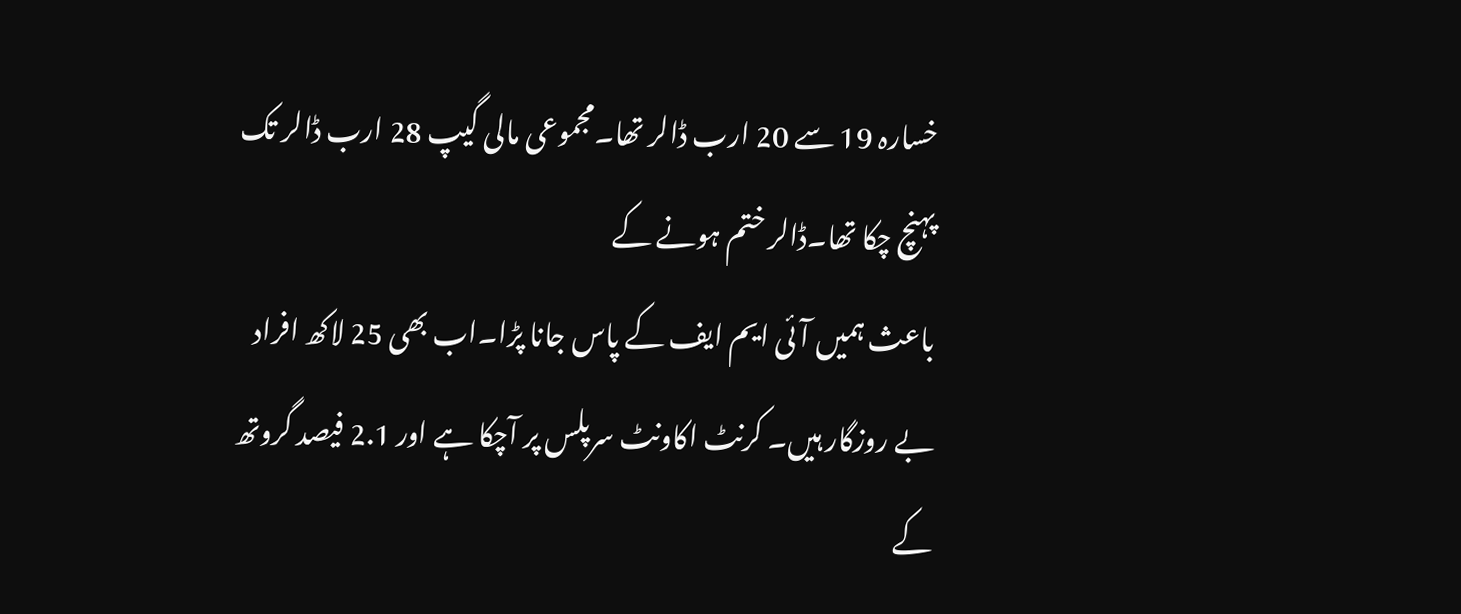خسارہ 19 سے 20 ارب ڈالر تھا۔مجموعی مالی گیپ 28 ارب ڈالر تک پہنچ چکا تھا۔ڈالر ختم ہونے کے
باعث ہمیں آئی ایم ایف کے پاس جانا پڑا۔اب بھی 25 لاکھ افراد بے روزگار ہیں۔ کرنٹ اکاونٹ سرپلس پر آچکا ہے اور 2.1 فیصد گروتھ کے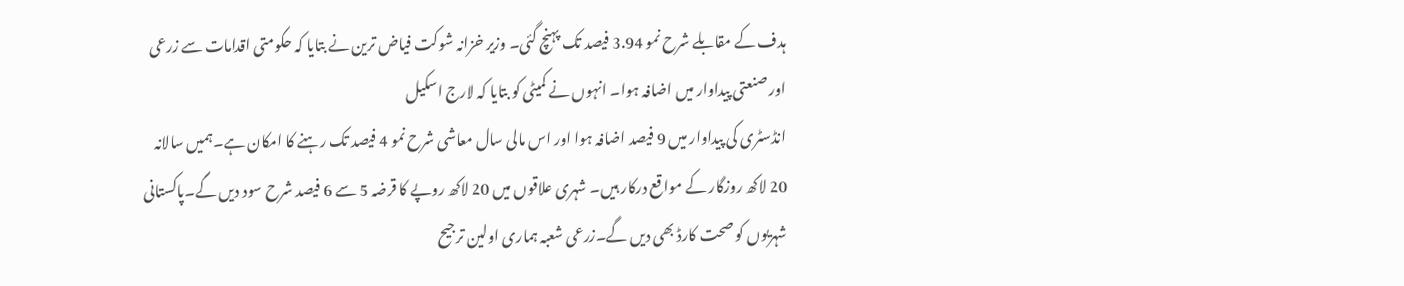ہدف کے مقابلے شرح نمو 3.94 فیصد تک پہنچ گئی۔ وزیر خزانہ شوکت فیاض ترین نے بتایا کہ حکومتی اقدامات سے زرعی اور صنعتی پیداوار میں اضافہ ہوا۔ انہوں نے کمیٹی کو بتایا کہ لارج اسکیل
انڈسٹری کی پیداوار میں 9 فیصد اضافہ ہوا اور اس مالی سال معاشی شرح نمو 4 فیصد تک رہنے کا امکان ہے۔ہمیں سالانہ 20 لاکھ روزگار کے مواقع درکار ہیں۔ شہری علاقوں میں 20 لاکھ روپے کا قرضہ 5 سے 6 فیصد شرح سود دیں گے۔پاکستانی شہریوں کو صحت کارڈ بھی دیں گے۔زرعی شعبہ ہماری اولین ترجیح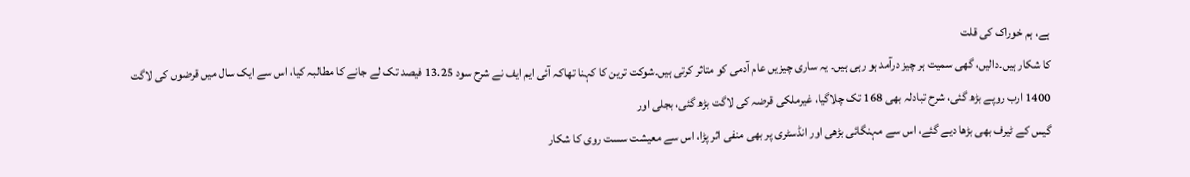ہے، ہم خوراک کی قلت
کا شکار ہیں۔دالیں، گھی سمیت ہر چیز درآمد ہو رہی ہیں۔ یہ ساری چیزیں عام آدمی کو متاثر کرتی ہیں۔شوکت ترین کا کہنا تھاکہ آئی ایم ایف نے شرح سود 13.25 فیصد تک لے جانے کا مطالبہ کیا، اس سے ایک سال میں قرضوں کی لاگت 1400 ارب روپے بڑھ گئی، شرح تبادلہ بھی 168 تک چلاگیا، غیرملکی قرضہ کی لاگت بڑھ گئی، بجلی اور
گیس کے ٹیرف بھی بڑھا دیے گئے، اس سے مہنگائی بڑھی اور انڈسٹری پر بھی منفی اثر پڑا، اس سے معیشت سست روی کا شکار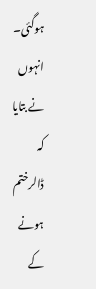ہوگئی۔ انہوں نے بتایا کہ ڈالرختم ہونے کے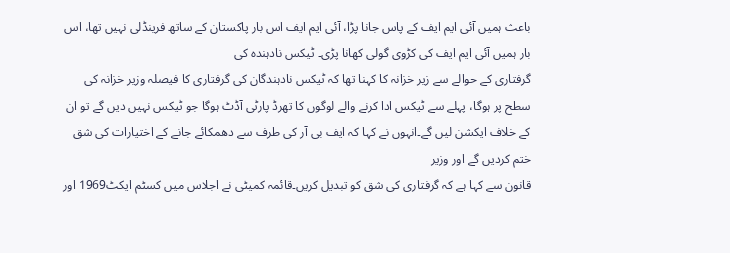باعث ہمیں آئی ایم ایف کے پاس جانا پڑا، آئی ایم ایف اس بار پاکستان کے ساتھ فرینڈلی نہیں تھا، اس بار ہمیں آئی ایم ایف کی کڑوی گولی کھانا پڑی۔ ٹیکس نادہندہ کی
گرفتاری کے حوالے سے زیر خزانہ کا کہنا تھا کہ ٹیکس نادہندگان کی گرفتاری کا فیصلہ وزیر خزانہ کی سطح پر ہوگا، پہلے سے ٹیکس ادا کرنے والے لوگوں کا تھرڈ پارٹی آڈٹ ہوگا جو ٹیکس نہیں دیں گے تو ان کے خلاف ایکشن لیں گے۔انہوں نے کہا کہ ایف بی آر کی طرف سے دھمکائے جانے کے اختیارات کی شق ختم کردیں گے اور وزیر
قانون سے کہا ہے کہ گرفتاری کی شق کو تبدیل کریں۔قائمہ کمیٹی نے اجلاس میں کسٹم ایکٹ1969 اور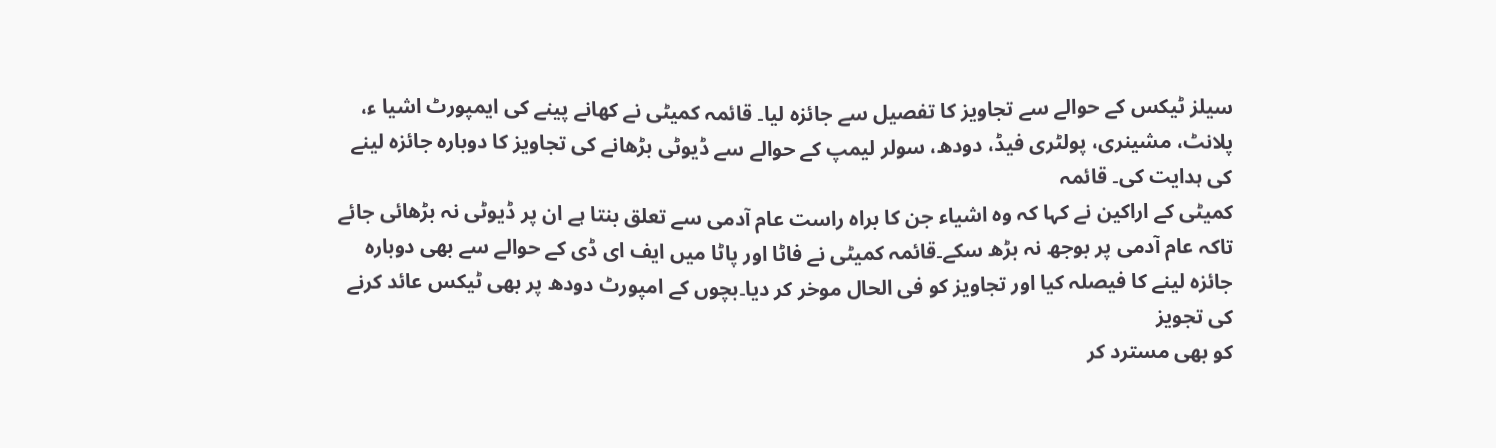سیلز ٹیکس کے حوالے سے تجاویز کا تفصیل سے جائزہ لیا۔ قائمہ کمیٹی نے کھانے پینے کی ایمپورٹ اشیا ء، پلانٹ، مشینری، پولٹری فیڈ، دودھ، سولر لیمپ کے حوالے سے ڈیوٹی بڑھانے کی تجاویز کا دوبارہ جائزہ لینے کی ہدایت کی۔ قائمہ
کمیٹی کے اراکین نے کہا کہ وہ اشیاء جن کا براہ راست عام آدمی سے تعلق بنتا ہے ان پر ڈیوٹی نہ بڑھائی جائے تاکہ عام آدمی پر بوجھ نہ بڑھ سکے۔قائمہ کمیٹی نے فاٹا اور پاٹا میں ایف ای ڈی کے حوالے سے بھی دوبارہ جائزہ لینے کا فیصلہ کیا اور تجاویز کو فی الحال موخر کر دیا۔بچوں کے امپورٹ دودھ پر بھی ٹیکس عائد کرنے کی تجویز
کو بھی مسترد کر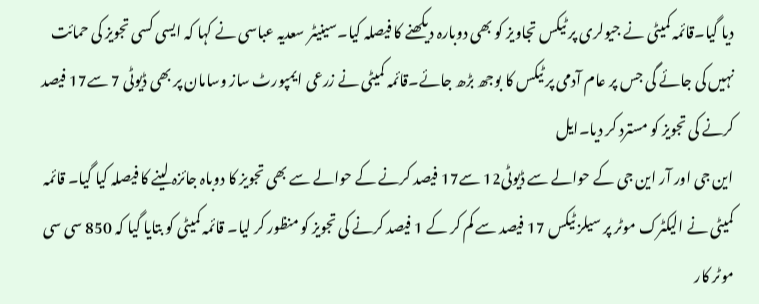دیا گیا۔قائمہ کمیٹی نے جیولری پر ٹیکس تجاویز کو بھی دوبارہ دیکھنے کا فیصلہ کیا۔سینیٹر سعدیہ عباسی نے کہا کہ ایسی کسی تجویز کی حمائت نہیں کی جائے گی جس پر عام آدمی پر ٹیکس کا بوجھ بڑھ جائے۔قائمہ کمیٹی نے زرعی ایمپورٹ ساز وسامان پر بھی ڈیوٹی 7 سے17 فیصد کرنے کی تجویز کو مسترد کر دیا۔ایل
این جی اور آر این جی کے حوالے سے ڈیوٹی12 سے17 فیصد کرنے کے حوالے سے بھی تجویز کا دوباہ جائزہ لینے کا فیصلہ کیا گیا۔ قائمہ کمیٹی نے الیکٹرک موٹر پر سیلز ٹیکس 17 فیصد سے کم کر کے 1 فیصد کرنے کی تجویز کو منظور کر لیا۔ قائمہ کمیٹی کو بتایا گیا کہ 850 سی سی موٹر کار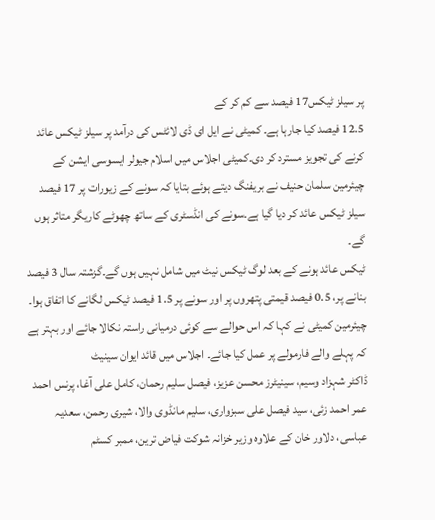پر سیلز ٹیکس17 فیصد سے کم کر کے
12.5 فیصد کیا جارہا ہے۔ کمیٹی نے ایل ای ڈی لائٹس کی درآمد پر سیلز ٹیکس عائد کرنے کی تجویز مسترد کر دی۔کمیٹی اجلاس میں اسلام جیولر ایسوسی ایشن کے چیئرمین سلمان حنیف نے بریفنگ دیتے ہوئے بتایا کہ سونے کے زیورات پر 17 فیصد سیلز ٹیکس عائد کر دیا گیا ہے۔سونے کی انڈسٹری کے ساتھ چھوٹے کاریگر متاثر ہوں گے۔
ٹیکس عائد ہونے کے بعد لوگ ٹیکس نیٹ میں شامل نہیں ہوں گے۔گزشتہ سال 3 فیصد بنانے پر، 0.5 فیصد قیمتی پتھروں پر اور سونے پر 1.5 فیصد ٹیکس لگانے کا اتفاق ہوا۔ چیئرمین کمیٹی نے کہا کہ اس حوالے سے کوئی درمیانی راستہ نکالا جائے اور بہتر ہے کہ پہلے والے فارمولے پر عمل کیا جائے۔ اجلاس میں قائد ایوان سینیٹ
ڈاکٹر شہزاد وسیم، سینیٹرز محسن عزیز، فیصل سلیم رحمان، کامل علی آغا، پرنس احمد عمر احمد زئی، سید فیصل علی سبزواری، سلیم مانڈوی والا، شیری رحمن، سعدیہ عباسی، دلاور خان کے علاوہ وزیر خزانہ شوکت فیاض ترین، ممبر کسٹم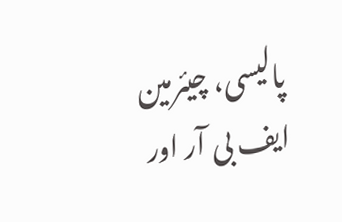پالیسی، چیئرمین ایف بی آر اور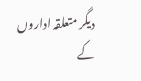دیگر متعلقہ اداروں کے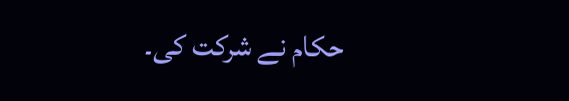حکام نے شرکت کی۔